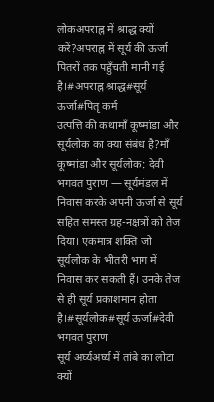लोकअपराह्न में श्राद्ध क्यों करें?अपराह्न में सूर्य की ऊर्जा पितरों तक पहुँचती मानी गई है।#अपराह्न श्राद्ध#सूर्य ऊर्जा#पितृ कर्म
उत्पत्ति की कथामाँ कूष्मांडा और सूर्यलोक का क्या संबंध है?माँ कूष्मांडा और सूर्यलोक: देवी भगवत पुराण — सूर्यमंडल में निवास करके अपनी ऊर्जा से सूर्य सहित समस्त ग्रह-नक्षत्रों को तेज दिया। एकमात्र शक्ति जो सूर्यलोक के भीतरी भाग में निवास कर सकती हैं। उनके तेज से ही सूर्य प्रकाशमान होता है।#सूर्यलोक#सूर्य ऊर्जा#देवी भगवत पुराण
सूर्य अर्घ्यअर्घ्य में तांबे का लोटा क्यों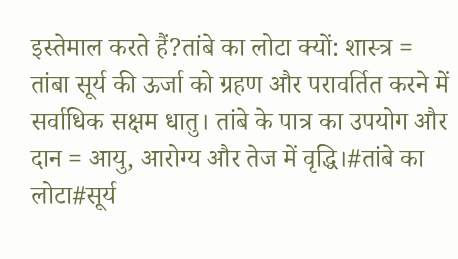इस्तेमाल करते हैं?तांबे का लोटा क्यों: शास्त्र = तांबा सूर्य की ऊर्जा को ग्रहण और परावर्तित करने में सर्वाधिक सक्षम धातु। तांबे के पात्र का उपयोग और दान = आयु, आरोग्य और तेज में वृद्धि।#तांबे का लोटा#सूर्य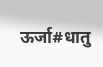ऊर्जा#धातु